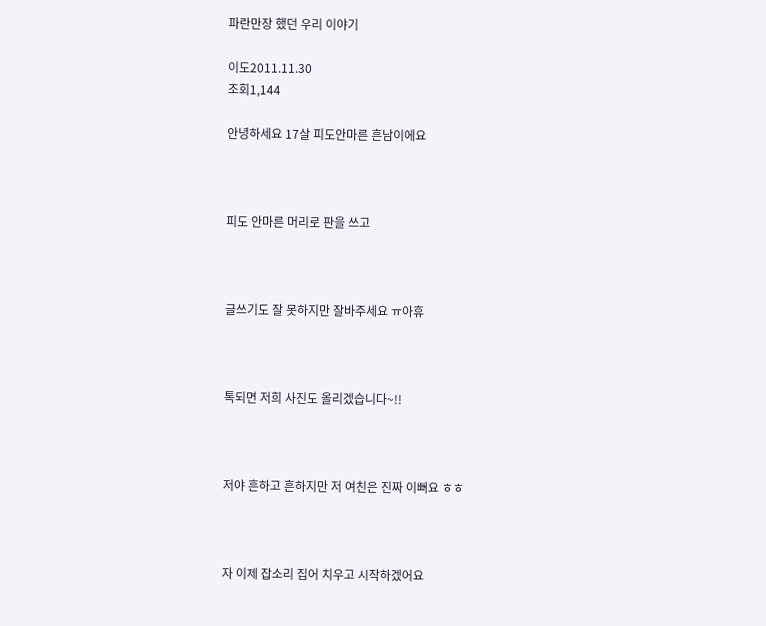파란만장 했던 우리 이야기

이도2011.11.30
조회1,144

안녕하세요 17살 피도안마른 흔남이에요



피도 안마른 머리로 판을 쓰고



글쓰기도 잘 못하지만 잘바주세요 ㅠ아휴



톡되면 저희 사진도 올리겠습니다~!!



저야 흔하고 흔하지만 저 여친은 진짜 이뻐요 ㅎㅎ



자 이제 잡소리 집어 치우고 시작하겠어요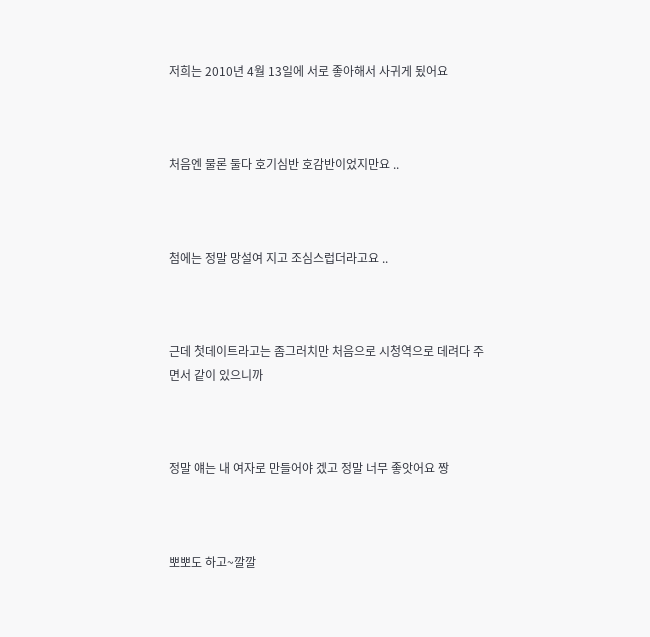저희는 2010년 4월 13일에 서로 좋아해서 사귀게 됬어요



처음엔 물론 둘다 호기심반 호감반이었지만요 ..



첨에는 정말 망설여 지고 조심스럽더라고요 ..



근데 첫데이트라고는 좀그러치만 처음으로 시청역으로 데려다 주면서 같이 있으니까



정말 얘는 내 여자로 만들어야 겠고 정말 너무 좋앗어요 짱



뽀뽀도 하고~깔깔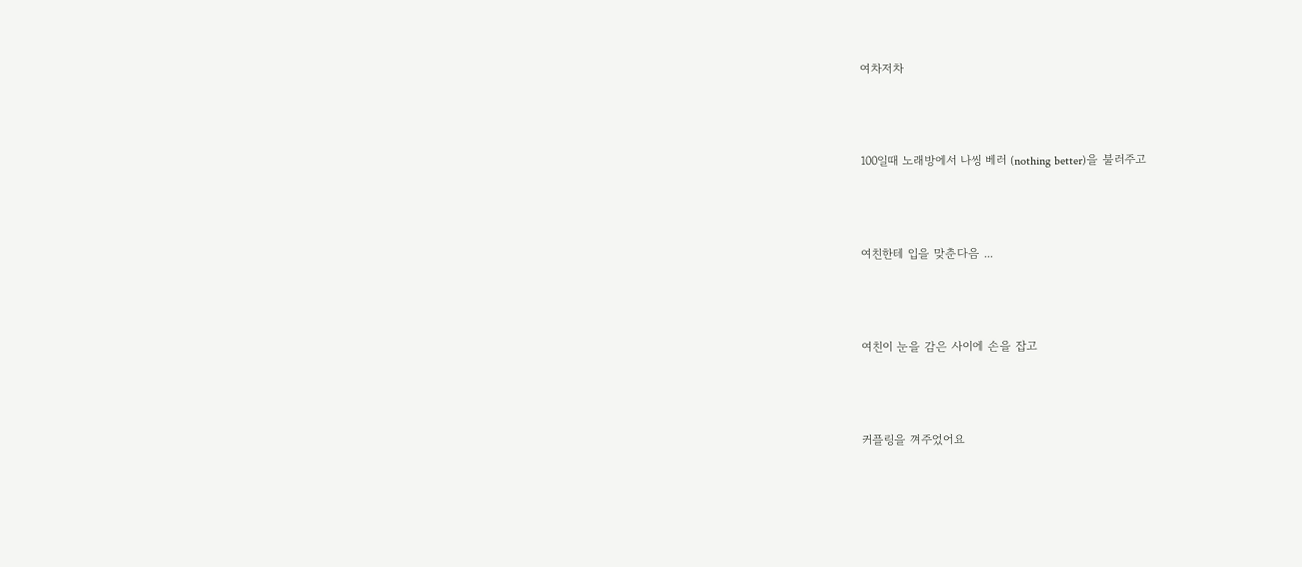여차저차



100일때 노래방에서 나씽 베러 (nothing better)을 불러주고



여친한테 입을 맞춘다음 ...



여친이 눈을 감은 사이에 손을 잡고



커플링을 껴주었어요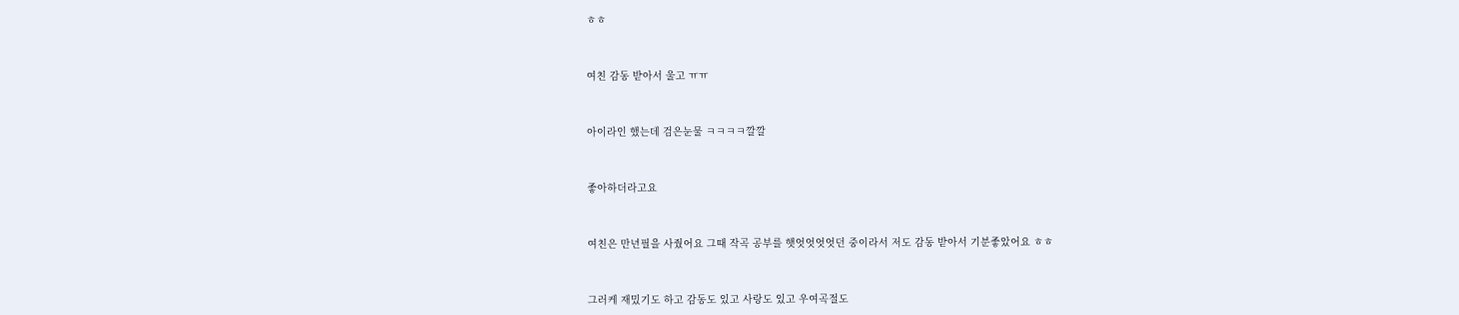ㅎㅎ



여친 감동 받아서 울고 ㅠㅠ



아이라인 했는데 검은눈물 ㅋㅋㅋㅋ깔깔



좋아하더라고요



여친은 만년필을 사줬어요 그때 작곡 공부를 햇엇엇엇엇던 중이라서 저도 감동 받아서 기분좋았어요 ㅎㅎ



그러케 재밌기도 하고 감동도 있고 사랑도 있고 우여곡절도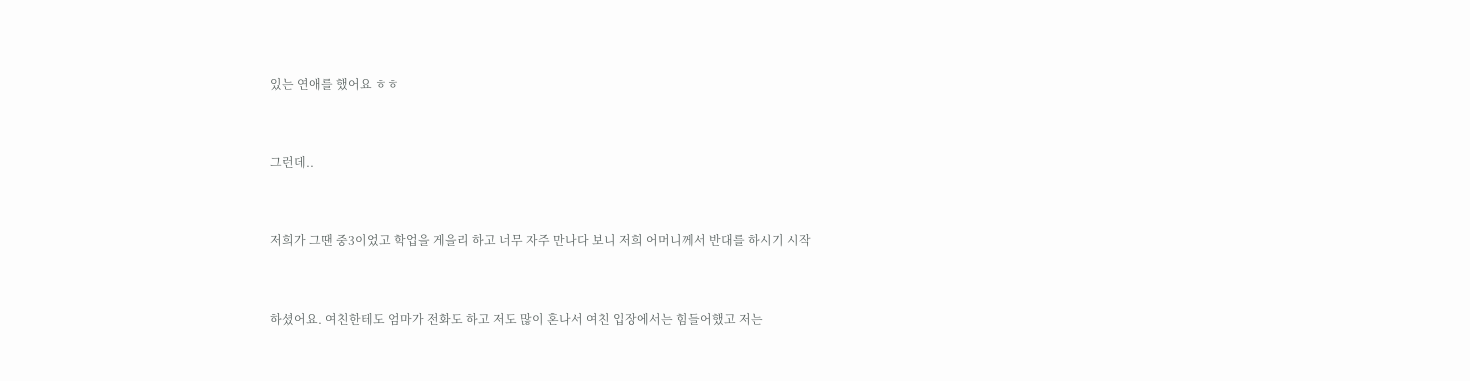있는 연애를 했어요 ㅎㅎ



그런데..



저희가 그땐 중3이었고 학업을 게을리 하고 너무 자주 만나다 보니 저희 어머니께서 반대를 하시기 시작



하셨어요. 여친한테도 엄마가 전화도 하고 저도 많이 혼나서 여친 입장에서는 힘들어했고 저는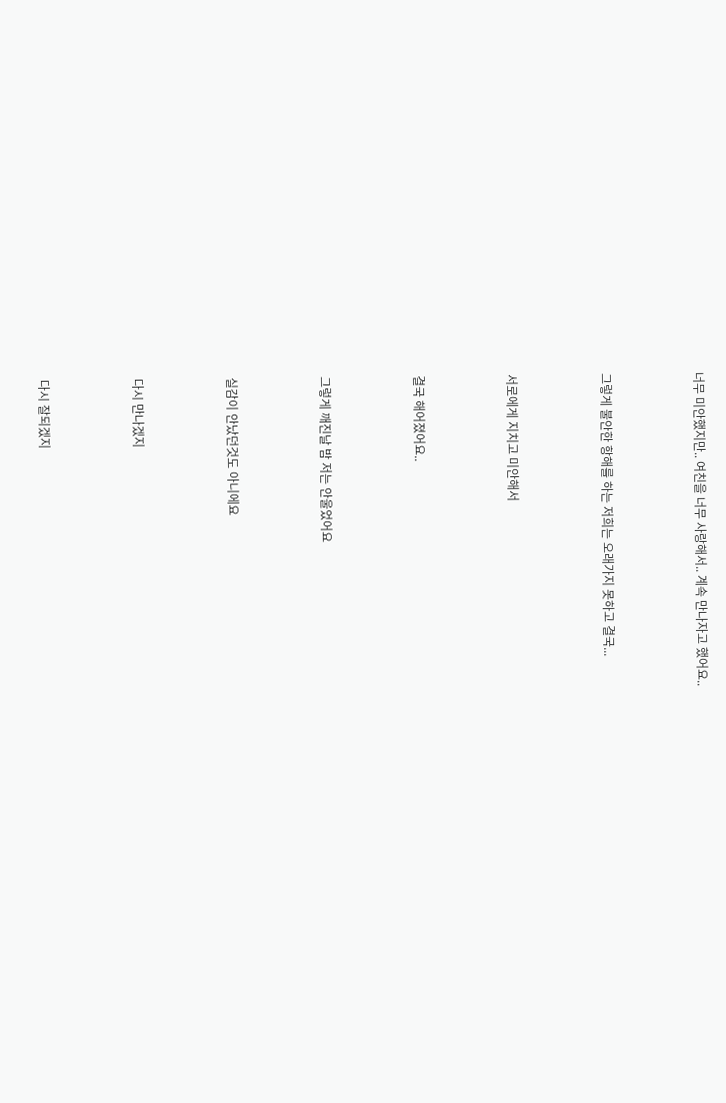너무 미안했지만.. 여친을 너무 사랑해서.. 계속 만나자고 했어요..



그렇게 불안한 항해를 하는 저희는 오래가지 못하고 결국...



서로에게 지치고 미안해서



결국 해어졌어요..



그렇게 깨진날 밤 저는 안울었어요



실감이 안났던것도 아니에요



다시 만나겠지



다시 잘되겠지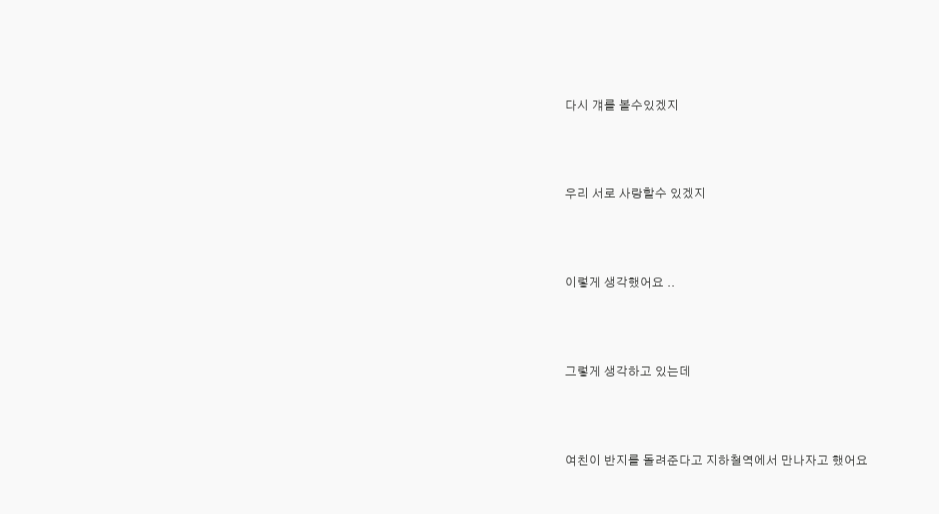다시 걔를 볼수있겠지



우리 서로 사랑할수 있겠지



이렇게 생각했어요 ..



그렇게 생각하고 있는데



여친이 반지를 돌려준다고 지하철역에서 만나자고 했어요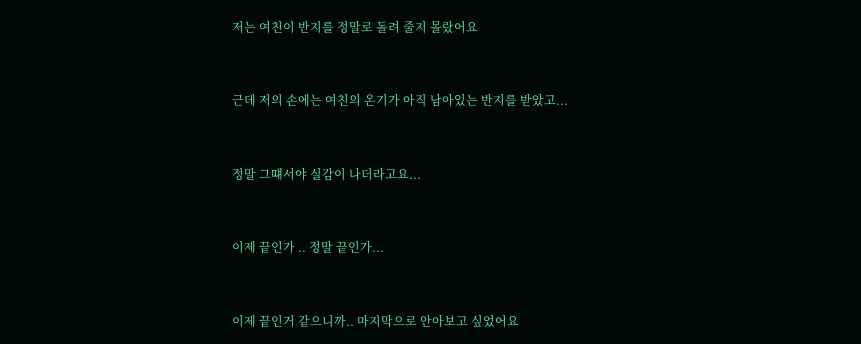저는 여친이 반지를 정말로 돌려 줄지 몰랐어요



근데 저의 손에는 여친의 온기가 아직 남아있는 반지를 받았고...



정말 그떄서야 실감이 나더라고요...



이제 끝인가 .. 정말 끝인가...



이제 끝인거 같으니까.. 마지막으로 안아보고 싶었어요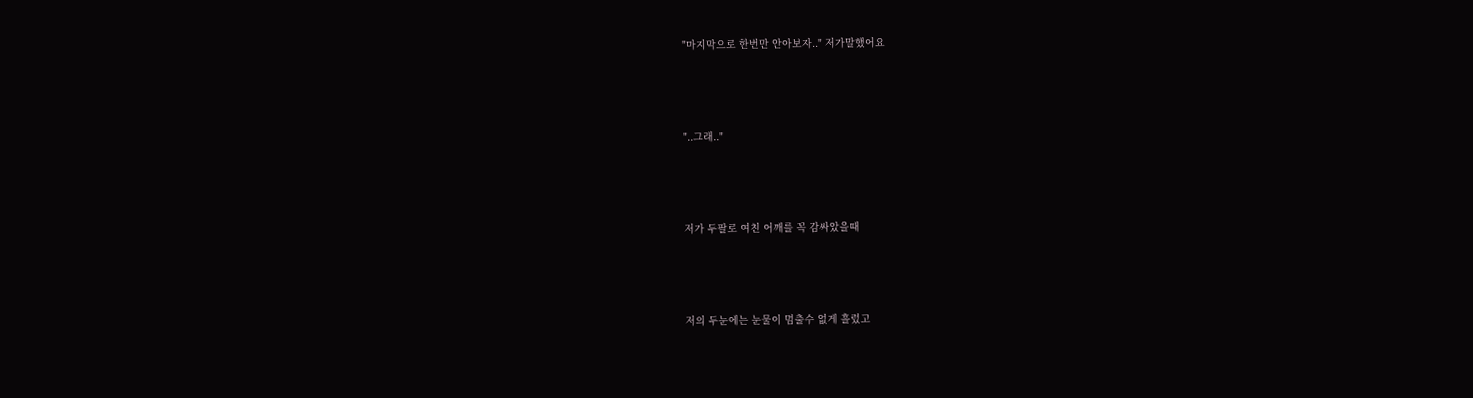"마지막으로 한번만 안아보자.." 저가말했어요



"..그래.."



저가 두팔로 여친 어깨를 꼭 감싸았을때



저의 두눈에는 눈물이 멈출수 없게 흘렀고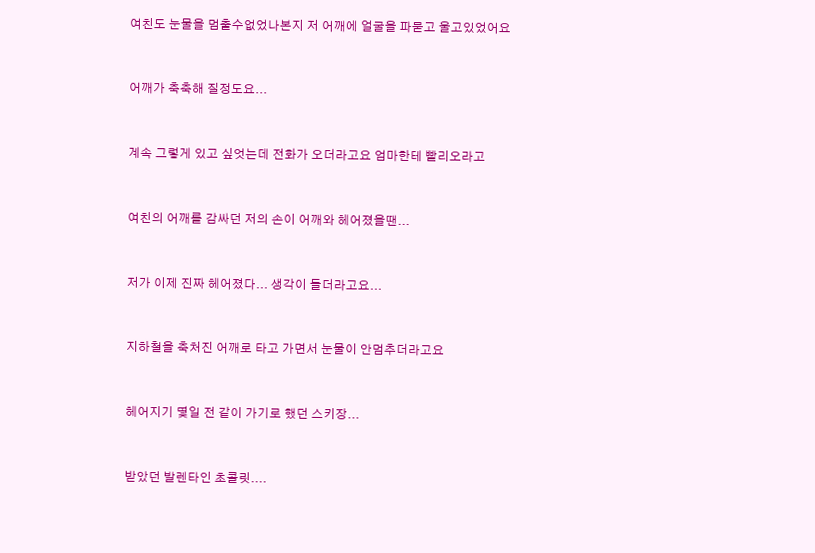여친도 눈물을 멈출수없었나본지 저 어깨에 얼굴을 파묻고 울고있었어요



어깨가 축축해 질정도요...



계속 그렇게 있고 싶엇는데 전화가 오더라고요 엄마한테 빨리오라고



여친의 어깨를 감싸던 저의 손이 어깨와 헤어졌을땐...



저가 이제 진짜 헤어졌다... 생각이 들더라고요...



지하철을 축처진 어깨로 타고 가면서 눈물이 안멈추더라고요



헤어지기 몇일 전 같이 가기로 했던 스키장...



받았던 발렌타인 초콜릿....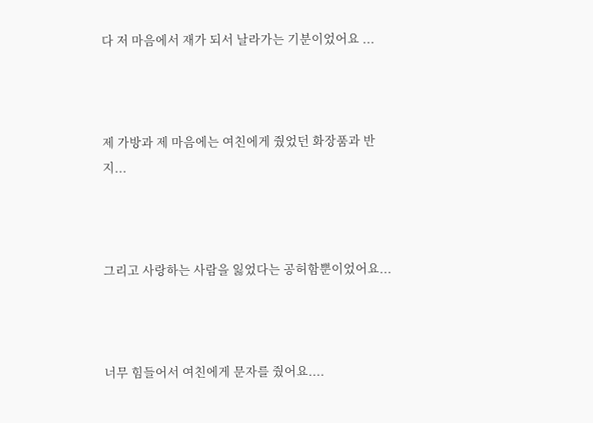다 저 마음에서 재가 되서 날라가는 기분이었어요 ...



제 가방과 제 마음에는 여친에게 줬었던 화장품과 반지...



그리고 사랑하는 사람을 잃었다는 공허함뿐이었어요...



너무 힘들어서 여친에게 문자를 줬어요....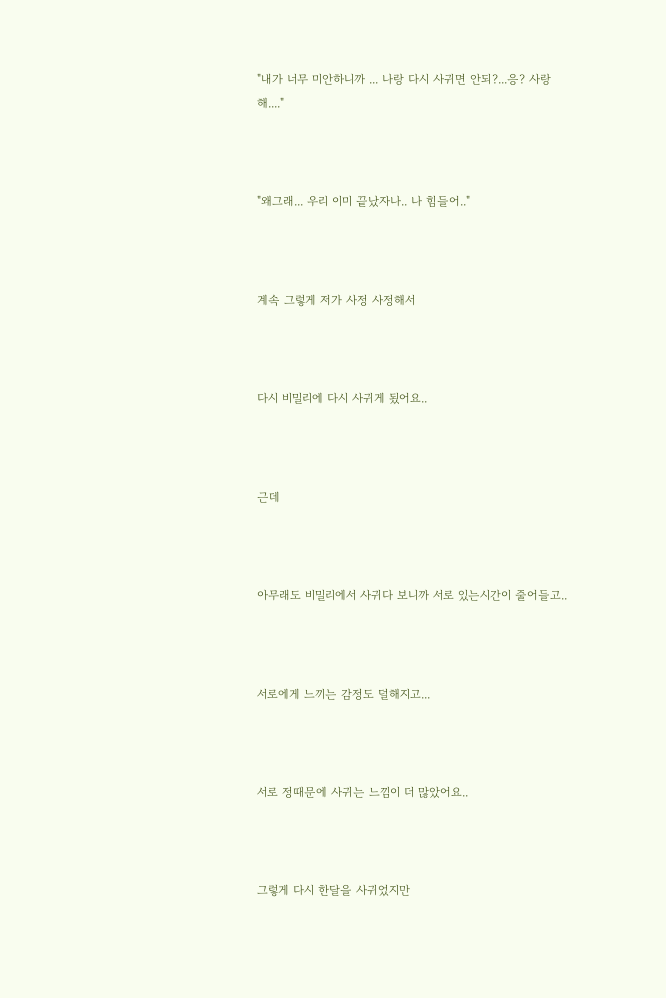"내가 너무 미안하니까 ... 나랑 다시 사귀면 안되?...응? 사랑해...."



"왜그래... 우리 이미 끝났자나.. 나 힘들어.."



계속 그렇게 저가 사정 사정해서



다시 비밀리에 다시 사귀게 됬어요..



근데



아무래도 비밀리에서 사귀다 보니까 서로 있는시간이 줄어들고..



서로에게 느끼는 감정도 덜해지고...



서로 정때문에 사귀는 느낌이 더 많았어요..



그렇게 다시 한달을 사귀었지만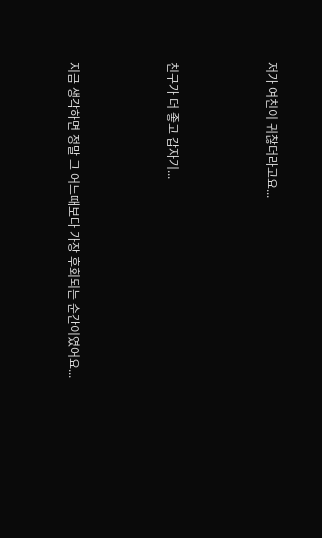저가 여친이 귀찮더라고요...



친구가 더 좋고 갑자기...



지금 생각하면 정말 그 어느때보다 가장 후회되는 순간이였어요...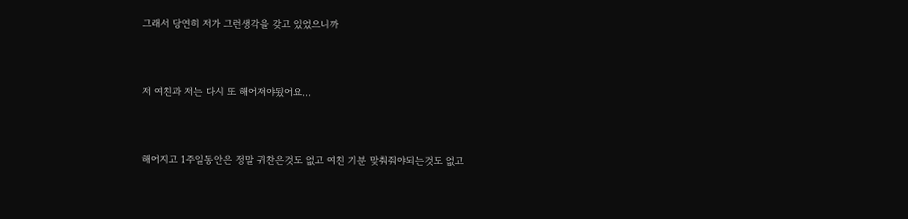그래서 당연히 저가 그런생각을 갖고 있었으니까



저 여친과 저는 다시 또 해어져야됬어요...



해어지고 1주일동안은 정말 귀찬은것도 없고 여친 기분 맞춰줘야되는것도 없고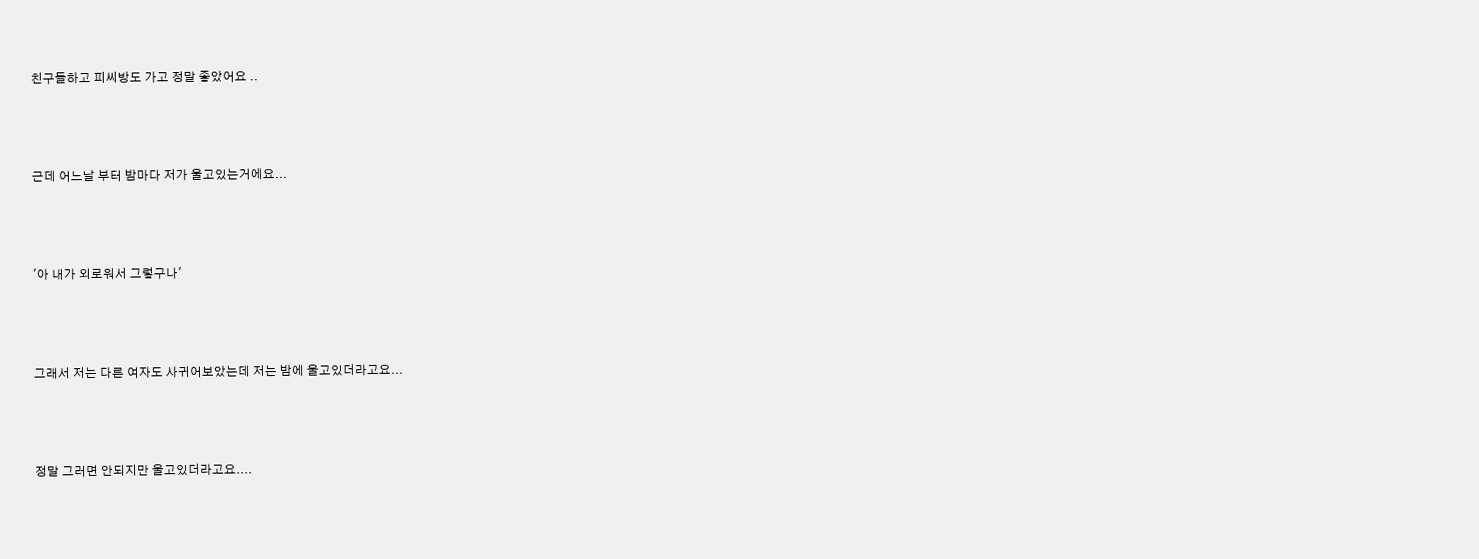친구들하고 피씨방도 가고 정말 좋았어요 ..



근데 어느날 부터 밤마다 저가 울고있는거에요...



'아 내가 외로워서 그렇구나'



그래서 저는 다른 여자도 사귀어보았는데 저는 밤에 울고있더라고요...



정말 그러면 안되지만 울고있더라고요....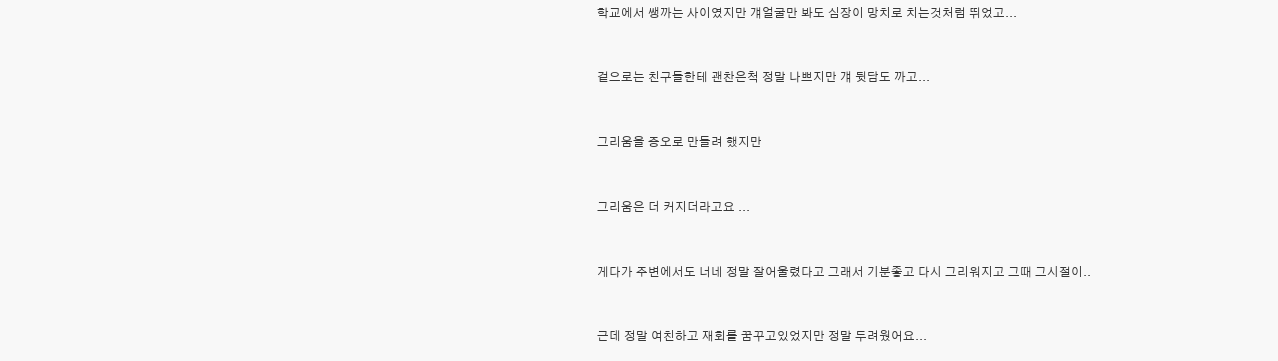학교에서 쌩까는 사이였지만 걔얼굴만 봐도 심장이 망치로 치는것처럼 뛰었고...



겉으로는 친구들한테 괜찬은척 정말 나쁘지만 걔 뒷담도 까고...



그리움을 증오로 만들려 했지만



그리움은 더 커지더라고요 ...



게다가 주변에서도 너네 정말 잘어울렸다고 그래서 기분좋고 다시 그리워지고 그때 그시절이..



근데 정말 여친하고 재회를 꿈꾸고있었지만 정말 두려웠어요...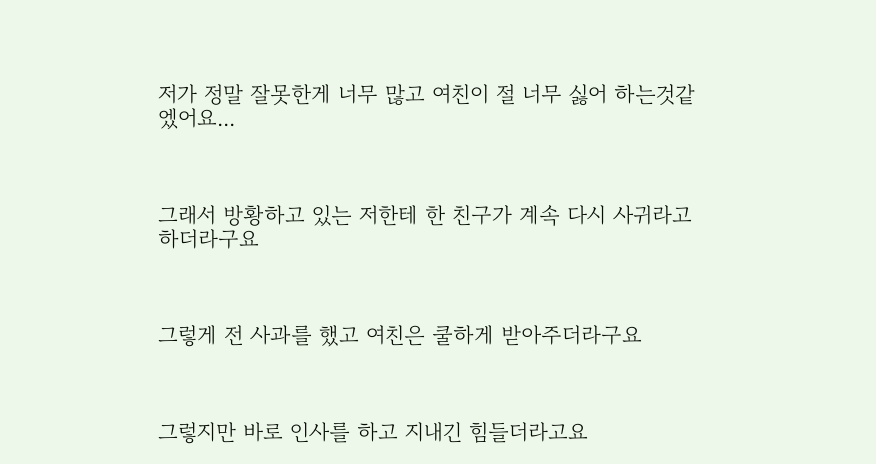저가 정말 잘못한게 너무 많고 여친이 절 너무 싫어 하는것같엤어요...



그래서 방황하고 있는 저한테 한 친구가 계속 다시 사귀라고 하더라구요



그렇게 전 사과를 했고 여친은 쿨하게 받아주더라구요



그렇지만 바로 인사를 하고 지내긴 힘들더라고요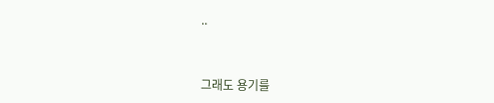..



그래도 용기를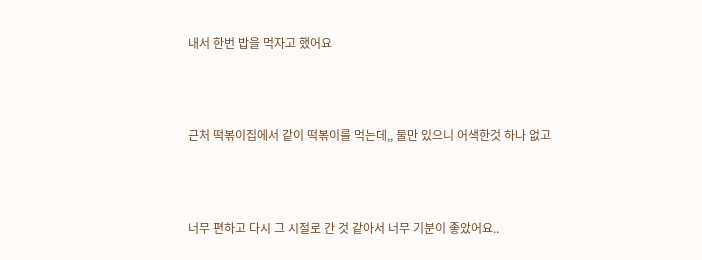내서 한번 밥을 먹자고 했어요



근처 떡볶이집에서 같이 떡볶이를 먹는데,, 둘만 있으니 어색한것 하나 없고



너무 편하고 다시 그 시절로 간 것 같아서 너무 기분이 좋았어요..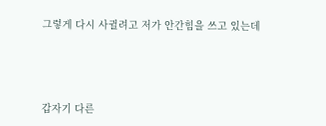그렇게 다시 사귈려고 저가 안간힘을 쓰고 있는데



갑자기 다른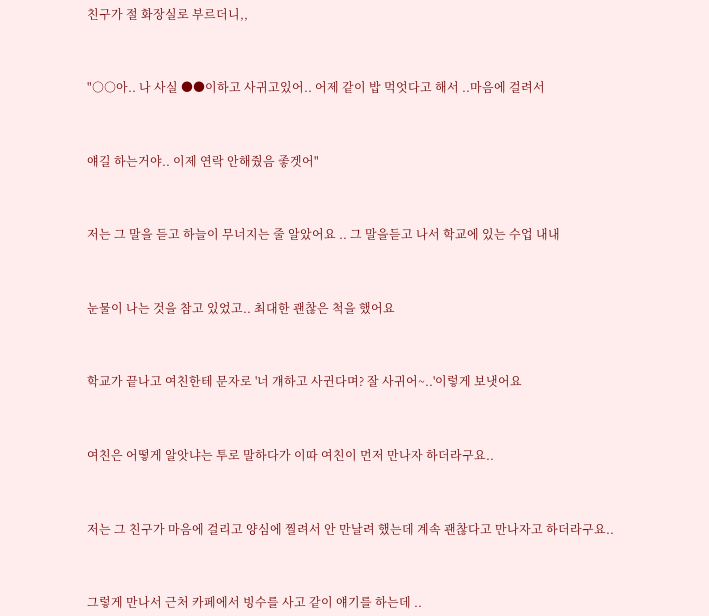친구가 절 화장실로 부르더니,,



"○○아.. 나 사실 ●●이하고 사귀고있어.. 어제 같이 밥 먹엇다고 해서 ..마음에 걸려서



얘길 하는거야.. 이제 연락 안해줬음 좋겟어"



저는 그 말을 듣고 하늘이 무너지는 줄 알았어요 .. 그 말을듣고 나서 학교에 있는 수업 내내



눈물이 나는 것을 참고 있었고.. 최대한 괜찮은 척을 했어요



학교가 끝나고 여친한테 문자로 '너 걔하고 사귄다며? 잘 사귀어~..'이렇게 보냇어요



여친은 어떻게 알앗냐는 투로 말하다가 이따 여친이 먼저 만나자 하더라구요..



저는 그 친구가 마음에 걸리고 양심에 찔려서 안 만날려 했는데 계속 괜찮다고 만나자고 하더라구요..



그렇게 만나서 근처 카페에서 빙수를 사고 같이 얘기를 하는데 ..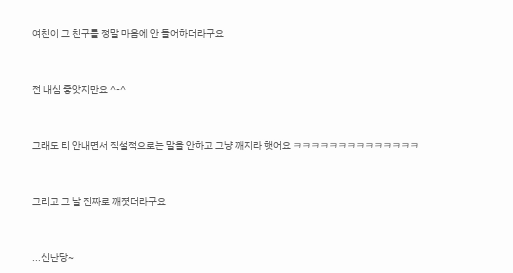여친이 그 친구를 정말 마음에 안 들어하더라구요



전 내심 좋앗지만요 ^-^



그래도 티 안내면서 직설적으로는 말을 안하고 그냥 깨지라 햇어요 ㅋㅋㅋㅋㅋㅋㅋㅋㅋㅋㅋㅋㅋㅋ



그리고 그 날 진짜로 깨졋더라구요



...신난당~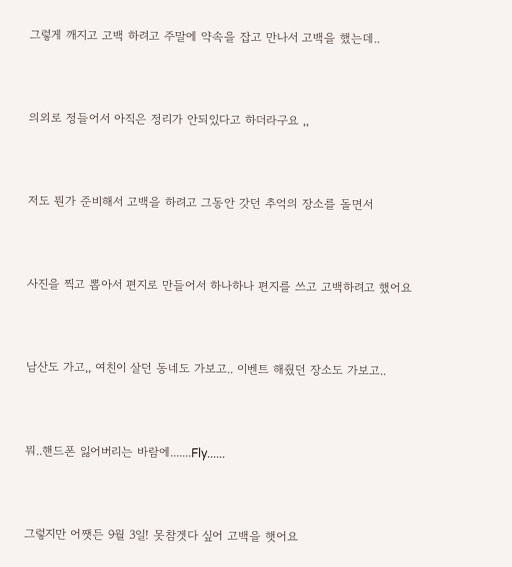그렇게 깨지고 고백 하려고 주말에 약속을 잡고 만나서 고백을 했는데..



의외로 정들어서 아직은 정리가 안되있다고 하더라구요 ,,



저도 뭔가 준비해서 고백을 하려고 그동안 갓던 추억의 장소를 돌면서



사진을 찍고 뽑아서 편지로 만들어서 하나하나 편지를 쓰고 고백하려고 했어요



남산도 가고,, 여친이 살던 동네도 가보고.. 이벤트 해줬던 장소도 가보고..



뭐..핸드폰 잃어버리는 바람에.......Fly......



그렇지만 어쨋든 9월 3일! 못참겟다 싶어 고백을 햇어요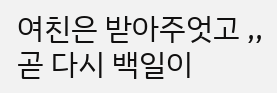여친은 받아주엇고 ,, 곧 다시 백일이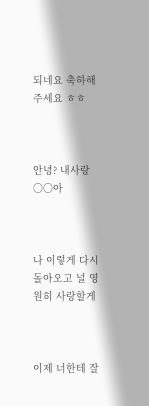되네요 축하해주세요 ㅎㅎ



안녕? 내사랑 ○○아



나 이렇게 다시 돌아오고 널 영원히 사랑할게



이제 너한테 잘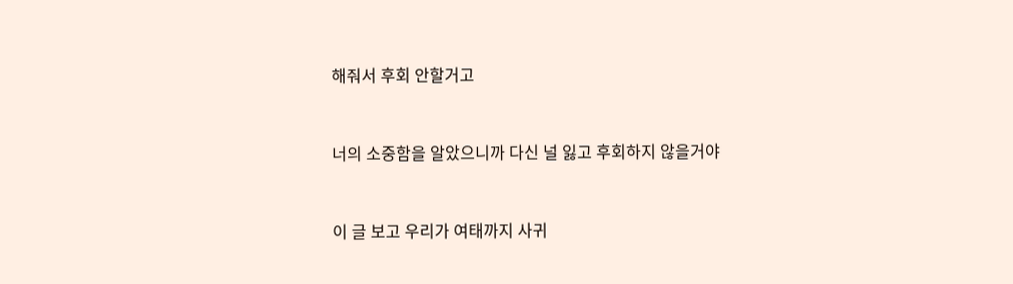해줘서 후회 안할거고



너의 소중함을 알았으니까 다신 널 잃고 후회하지 않을거야



이 글 보고 우리가 여태까지 사귀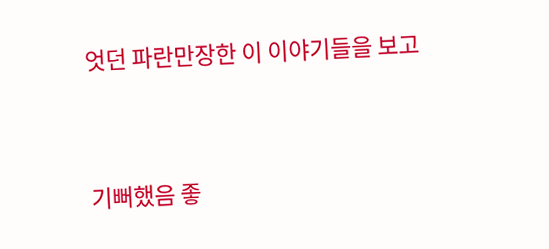엇던 파란만장한 이 이야기들을 보고



기뻐했음 좋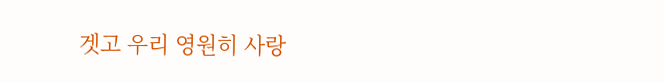겟고 우리 영원히 사랑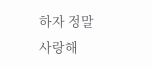하자 정말 사랑해